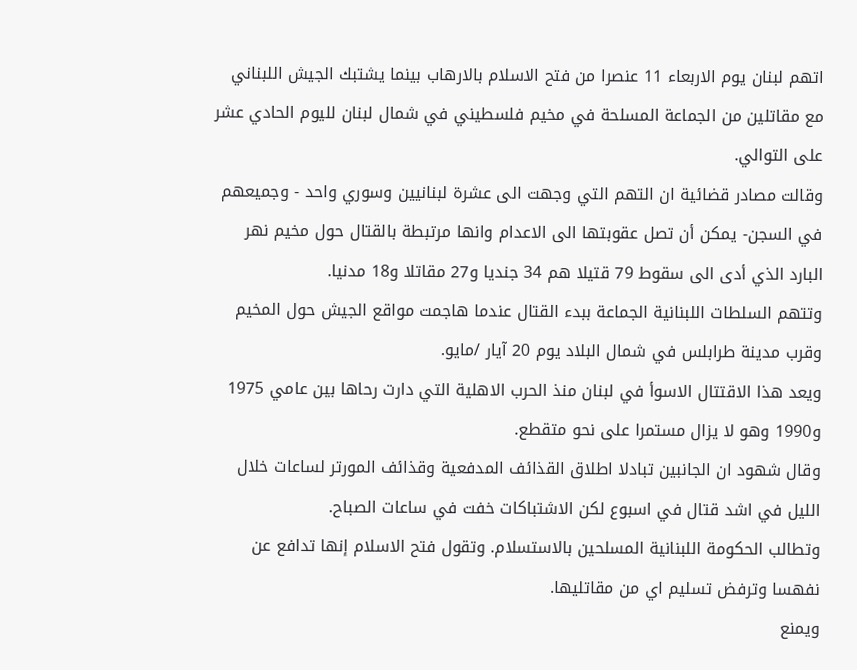اتهم لبنان يوم الاربعاء 11 عنصرا من فتح الاسلام بالارهاب بينما يشتبك الجيش اللبناني مع مقاتلين من الجماعة المسلحة في مخيم فلسطيني في شمال لبنان لليوم الحادي عشر على التوالي.
وقالت مصادر قضائية ان التهم التي وجهت الى عشرة لبنانيين وسوري واحد - وجميعهم في السجن- يمكن أن تصل عقوبتها الى الاعدام وانها مرتبطة بالقتال حول مخيم نهر البارد الذي أدى الى سقوط 79 قتيلا هم 34 جنديا و27 مقاتلا و18 مدنيا.
وتتهم السلطات اللبنانية الجماعة ببدء القتال عندما هاجمت مواقع الجيش حول المخيم وقرب مدينة طرابلس في شمال البلاد يوم 20 آيار /مايو.
ويعد هذا الاقتتال الاسوأ في لبنان منذ الحرب الاهلية التي دارت رحاها بين عامي 1975 و1990 وهو لا يزال مستمرا على نحو متقطع.
وقال شهود ان الجانبين تبادلا اطلاق القذائف المدفعية وقذائف المورتر لساعات خلال الليل في اشد قتال في اسبوع لكن الاشتباكات خفت في ساعات الصباح.
وتطالب الحكومة اللبنانية المسلحين بالاستسلام. وتقول فتح الاسلام إنها تدافع عن نفهسا وترفض تسليم اي من مقاتليها.
ويمنع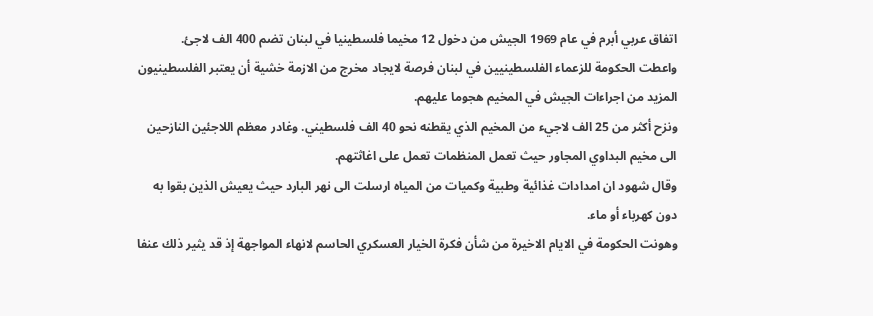اتفاق عربي أبرم في عام 1969 الجيش من دخول 12 مخيما فلسطينيا في لبنان تضم 400 الف لاجئ.
واعطت الحكومة للزعماء الفلسطينيين في لبنان فرصة لايجاد مخرج من الازمة خشية أن يعتبر الفلسطينيون المزيد من اجراءات الجيش في المخيم هجوما عليهم.
ونزح أكثر من 25 الف لاجيء من المخيم الذي يقطنه نحو 40 الف فلسطيني. وغادر معظم اللاجئين النازحين الى مخيم البداوي المجاور حيث تعمل المنظمات تعمل على اغاثتهم.
وقال شهود ان امدادات غذائية وطبية وكميات من المياه ارسلت الى نهر البارد حيث يعيش الذين بقوا به دون كهرباء أو ماء.
وهونت الحكومة في الايام الاخيرة من شأن فكرة الخيار العسكري الحاسم لانهاء المواجهة إذ قد يثير ذلك عنفا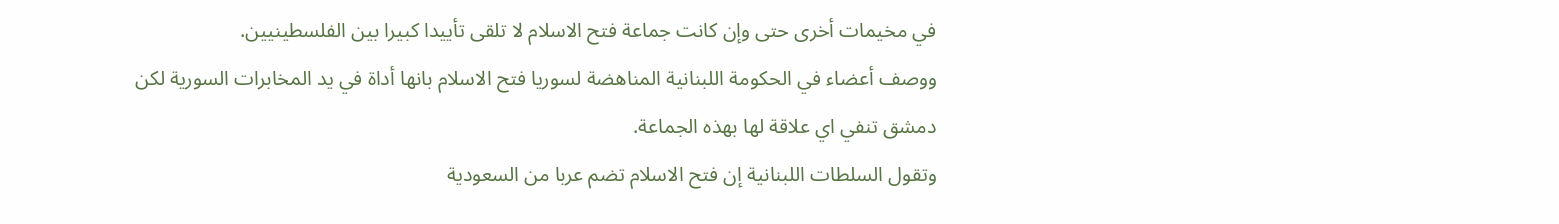في مخيمات أخرى حتى وإن كانت جماعة فتح الاسلام لا تلقى تأييدا كبيرا بين الفلسطينيين.
ووصف أعضاء في الحكومة اللبنانية المناهضة لسوريا فتح الاسلام بانها أداة في يد المخابرات السورية لكن دمشق تنفي اي علاقة لها بهذه الجماعة.
وتقول السلطات اللبنانية إن فتح الاسلام تضم عربا من السعودية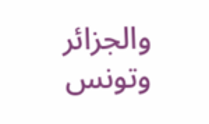والجزائر وتونس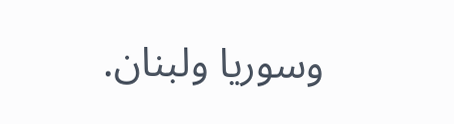وسوريا ولبنان.